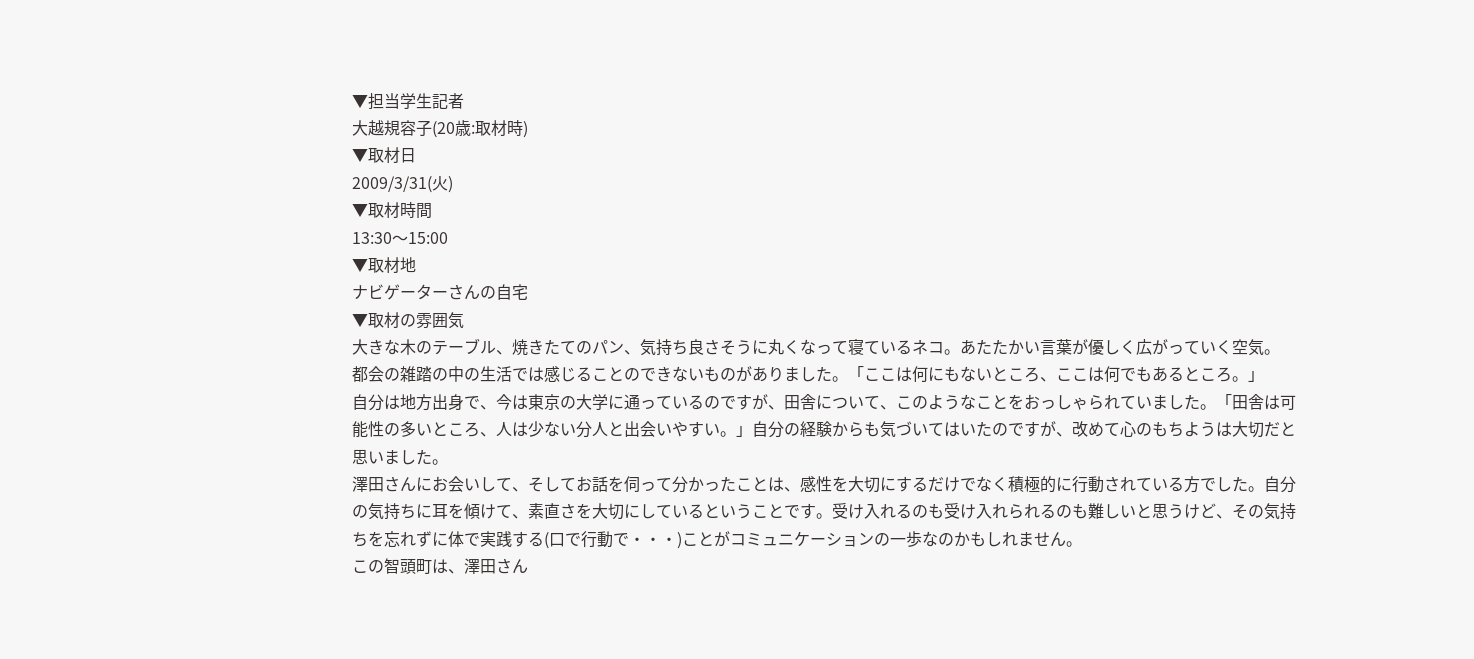▼担当学生記者
大越規容子(20歳:取材時)
▼取材日
2009/3/31(火)
▼取材時間
13:30〜15:00
▼取材地
ナビゲーターさんの自宅
▼取材の雰囲気
大きな木のテーブル、焼きたてのパン、気持ち良さそうに丸くなって寝ているネコ。あたたかい言葉が優しく広がっていく空気。
都会の雑踏の中の生活では感じることのできないものがありました。「ここは何にもないところ、ここは何でもあるところ。」
自分は地方出身で、今は東京の大学に通っているのですが、田舎について、このようなことをおっしゃられていました。「田舎は可能性の多いところ、人は少ない分人と出会いやすい。」自分の経験からも気づいてはいたのですが、改めて心のもちようは大切だと思いました。
澤田さんにお会いして、そしてお話を伺って分かったことは、感性を大切にするだけでなく積極的に行動されている方でした。自分の気持ちに耳を傾けて、素直さを大切にしているということです。受け入れるのも受け入れられるのも難しいと思うけど、その気持ちを忘れずに体で実践する(口で行動で・・・)ことがコミュニケーションの一歩なのかもしれません。
この智頭町は、澤田さん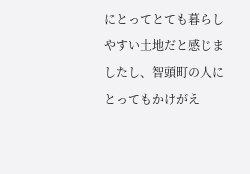にとってとても暮らしやすい土地だと感じましたし、智頭町の人にとってもかけがえ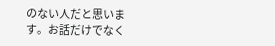のない人だと思います。お話だけでなく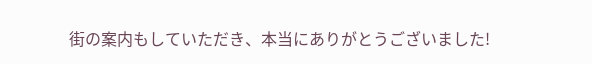街の案内もしていただき、本当にありがとうございました!